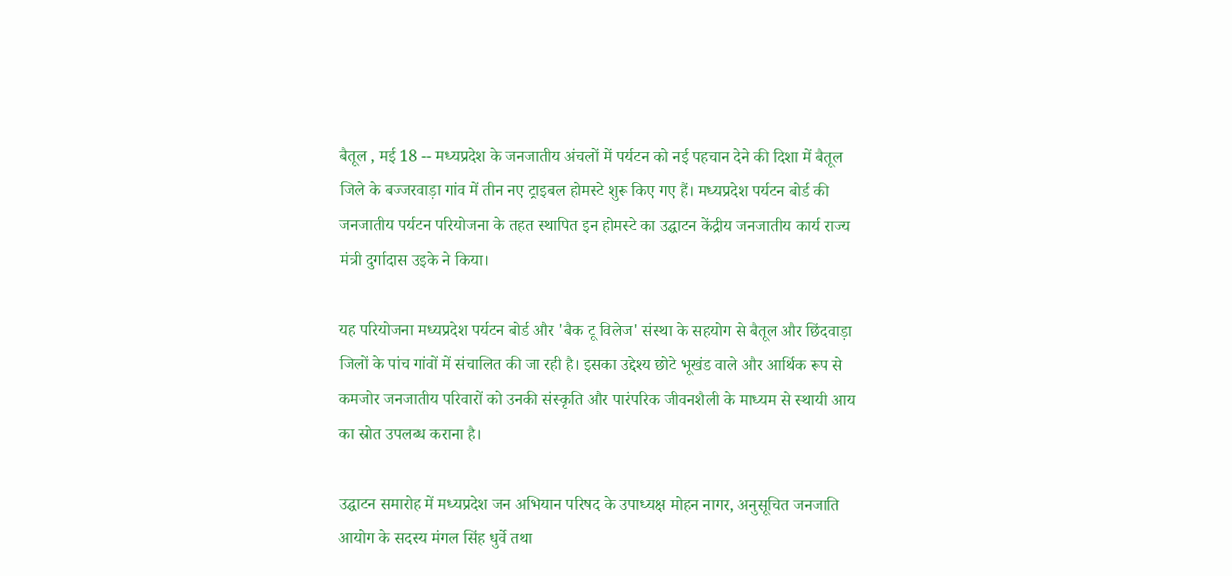बैतूल , मई 18 -- मध्यप्रदेश के जनजातीय अंचलों में पर्यटन को नई पहचान देने की दिशा में बैतूल जिले के बज्जरवाड़ा गांव में तीन नए ट्राइबल होमस्टे शुरू किए गए हैं। मध्यप्रदेश पर्यटन बोर्ड की जनजातीय पर्यटन परियोजना के तहत स्थापित इन होमस्टे का उद्घाटन केंद्रीय जनजातीय कार्य राज्य मंत्री दुर्गादास उइके ने किया।

यह परियोजना मध्यप्रदेश पर्यटन बोर्ड और 'बैक टू विलेज' संस्था के सहयोग से बैतूल और छिंदवाड़ा जिलों के पांच गांवों में संचालित की जा रही है। इसका उद्देश्य छोटे भूखंड वाले और आर्थिक रूप से कमजोर जनजातीय परिवारों को उनकी संस्कृति और पारंपरिक जीवनशैली के माध्यम से स्थायी आय का स्रोत उपलब्ध कराना है।

उद्घाटन समारोह में मध्यप्रदेश जन अभियान परिषद के उपाध्यक्ष मोहन नागर, अनुसूचित जनजाति आयोग के सदस्य मंगल सिंह धुर्वे तथा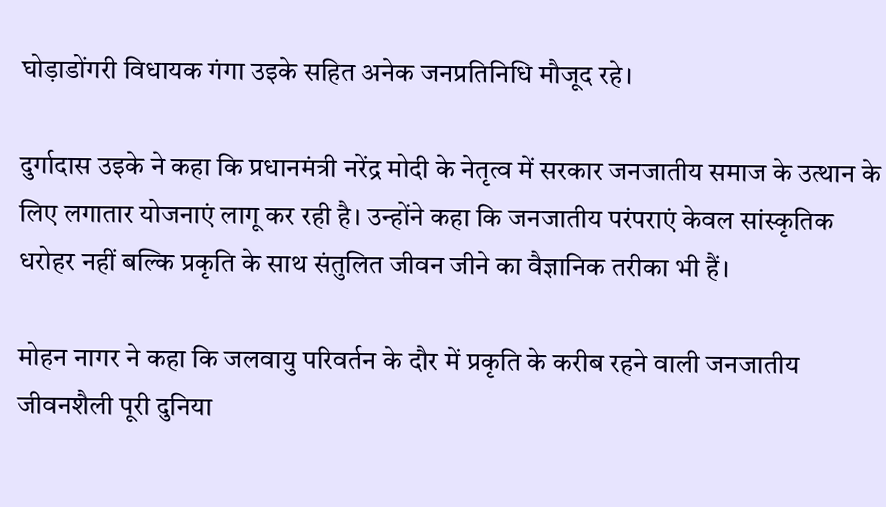घोड़ाडोंगरी विधायक गंगा उइके सहित अनेक जनप्रतिनिधि मौजूद रहे।

दुर्गादास उइके ने कहा कि प्रधानमंत्री नरेंद्र मोदी के नेतृत्व में सरकार जनजातीय समाज के उत्थान के लिए लगातार योजनाएं लागू कर रही है। उन्होंने कहा कि जनजातीय परंपराएं केवल सांस्कृतिक धरोहर नहीं बल्कि प्रकृति के साथ संतुलित जीवन जीने का वैज्ञानिक तरीका भी हैं।

मोहन नागर ने कहा कि जलवायु परिवर्तन के दौर में प्रकृति के करीब रहने वाली जनजातीय जीवनशैली पूरी दुनिया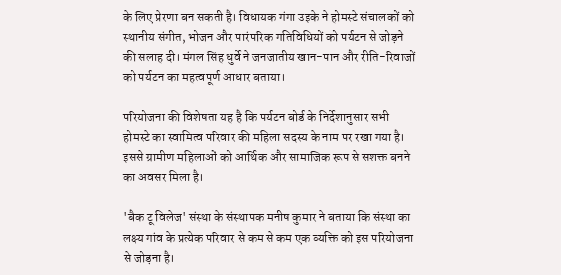के लिए प्रेरणा बन सकती है। विधायक गंगा उइके ने होमस्टे संचालकों को स्थानीय संगीत, भोजन और पारंपरिक गतिविधियों को पर्यटन से जोड़ने की सलाह दी। मंगल सिंह धुर्वे ने जनजातीय खान-पान और रीति-रिवाजों को पर्यटन का महत्वपूर्ण आधार बताया।

परियोजना की विशेषता यह है कि पर्यटन बोर्ड के निर्देशानुसार सभी होमस्टे का स्वामित्व परिवार की महिला सदस्य के नाम पर रखा गया है। इससे ग्रामीण महिलाओं को आर्थिक और सामाजिक रूप से सशक्त बनने का अवसर मिला है।

'बैक टू विलेज' संस्था के संस्थापक मनीष कुमार ने बताया कि संस्था का लक्ष्य गांव के प्रत्येक परिवार से कम से कम एक व्यक्ति को इस परियोजना से जोड़ना है।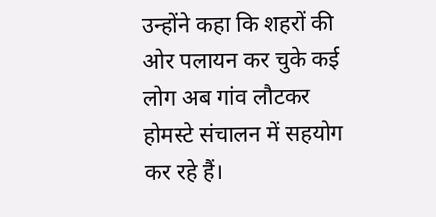उन्होंने कहा कि शहरों की ओर पलायन कर चुके कई लोग अब गांव लौटकर होमस्टे संचालन में सहयोग कर रहे हैं।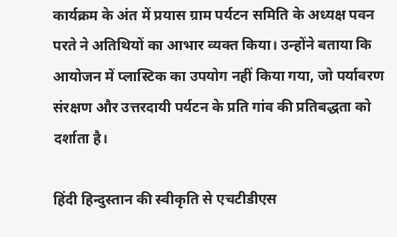कार्यक्रम के अंत में प्रयास ग्राम पर्यटन समिति के अध्यक्ष पवन परते ने अतिथियों का आभार व्यक्त किया। उन्होंने बताया कि आयोजन में प्लास्टिक का उपयोग नहीं किया गया, जो पर्यावरण संरक्षण और उत्तरदायी पर्यटन के प्रति गांव की प्रतिबद्धता को दर्शाता है।

हिंदी हिन्दुस्तान की स्वीकृति से एचटीडीएस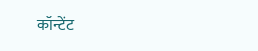कॉन्टेंट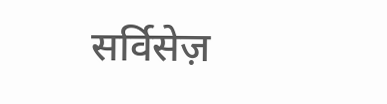सर्विसेज़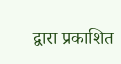द्वारा प्रकाशित